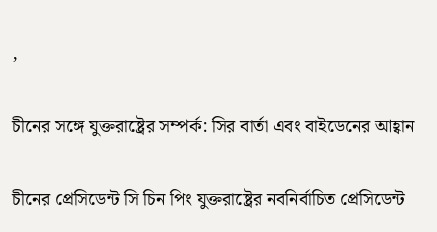,

চীনের সঙ্গে যুক্তরাষ্ট্রের সম্পর্ক: সির বার্তা এবং বাইডেনের আহ্বান

চীনের প্রেসিডেন্ট সি চিন পিং যুক্তরাষ্ট্রের নবনির্বাচিত প্রেসিডেন্ট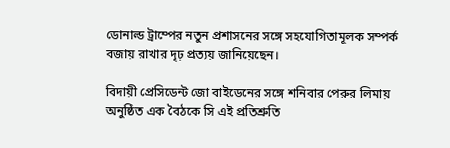ডোনাল্ড ট্রাম্পের নতুন প্রশাসনের সঙ্গে সহযোগিতামূলক সম্পর্ক বজায় রাখার দৃঢ় প্রত্যয় জানিয়েছেন।

বিদায়ী প্রেসিডেন্ট জো বাইডেনের সঙ্গে শনিবার পেরুর লিমায় অনুষ্ঠিত এক বৈঠকে সি এই প্রতিশ্রুতি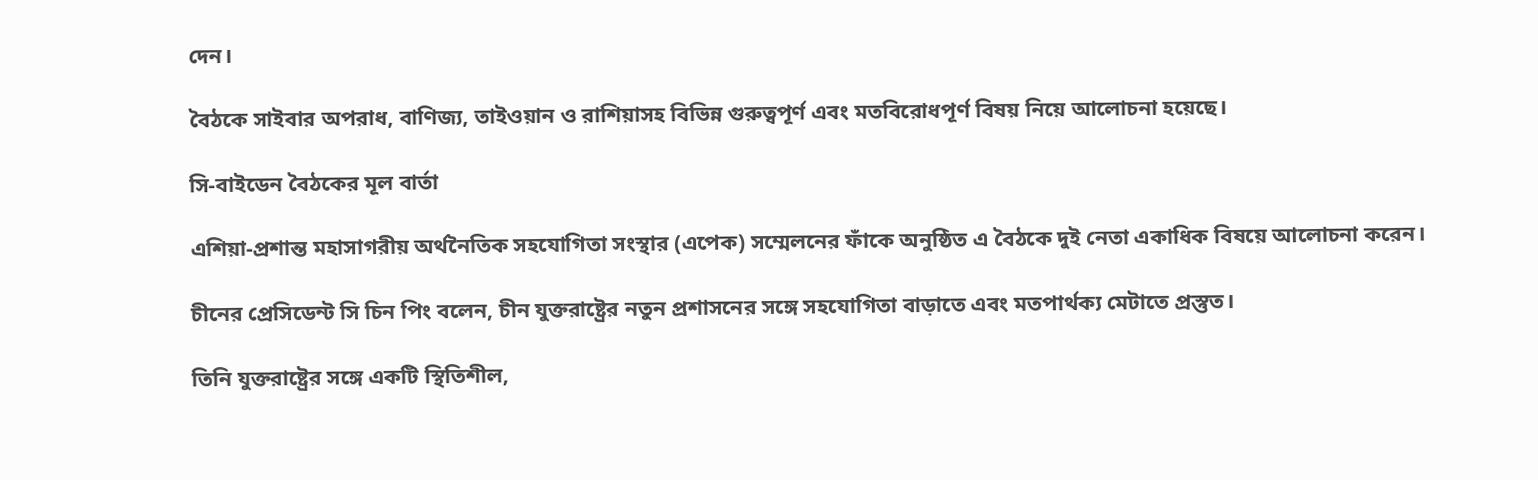দেন।

বৈঠকে সাইবার অপরাধ, বাণিজ্য, তাইওয়ান ও রাশিয়াসহ বিভিন্ন গুরুত্বপূর্ণ এবং মতবিরোধপূর্ণ বিষয় নিয়ে আলোচনা হয়েছে।

সি-বাইডেন বৈঠকের মূল বার্তা

এশিয়া-প্রশান্ত মহাসাগরীয় অর্থনৈতিক সহযোগিতা সংস্থার (এপেক) সম্মেলনের ফাঁকে অনুষ্ঠিত এ বৈঠকে দুই নেতা একাধিক বিষয়ে আলোচনা করেন।

চীনের প্রেসিডেন্ট সি চিন পিং বলেন, চীন যুক্তরাষ্ট্রের নতুন প্রশাসনের সঙ্গে সহযোগিতা বাড়াতে এবং মতপার্থক্য মেটাতে প্রস্তুত।

তিনি যুক্তরাষ্ট্রের সঙ্গে একটি স্থিতিশীল,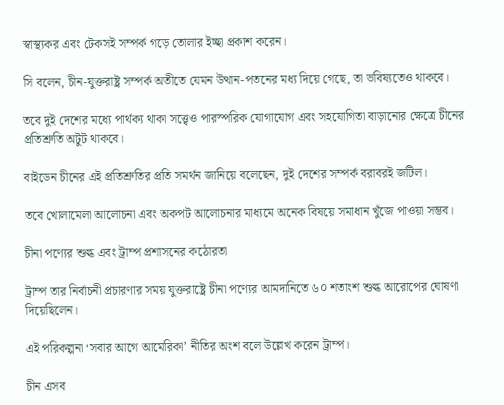স্বাস্থ্যকর এবং টেকসই সম্পর্ক গড়ে তোলার ইচ্ছা প্রকাশ করেন।

সি বলেন, চীন-যুক্তরাষ্ট্র সম্পর্ক অতীতে যেমন উত্থান-পতনের মধ্য দিয়ে গেছে, তা ভবিষ্যতেও থাকবে।

তবে দুই দেশের মধ্যে পার্থক্য থাকা সত্ত্বেও পারস্পরিক যোগাযোগ এবং সহযোগিতা বাড়ানোর ক্ষেত্রে চীনের প্রতিশ্রুতি অটুট থাকবে।

বাইডেন চীনের এই প্রতিশ্রুতির প্রতি সমর্থন জানিয়ে বলেছেন, দুই দেশের সম্পর্ক বরাবরই জটিল।

তবে খোলামেলা আলোচনা এবং অকপট আলোচনার মাধ্যমে অনেক বিষয়ে সমাধান খুঁজে পাওয়া সম্ভব।

চীনা পণ্যের শুল্ক এবং ট্রাম্প প্রশাসনের কঠোরতা

ট্রাম্প তার নির্বাচনী প্রচারণার সময় যুক্তরাষ্ট্রে চীনা পণ্যের আমদানিতে ৬০ শতাংশ শুল্ক আরোপের ঘোষণা দিয়েছিলেন।

এই পরিকল্পনা ‘সবার আগে আমেরিকা’ নীতির অংশ বলে উল্লেখ করেন ট্রাম্প।

চীন এসব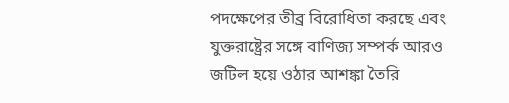পদক্ষেপের তীব্র বিরোধিতা করছে এবং যুক্তরাষ্ট্রের সঙ্গে বাণিজ্য সম্পর্ক আরও জটিল হয়ে ওঠার আশঙ্কা তৈরি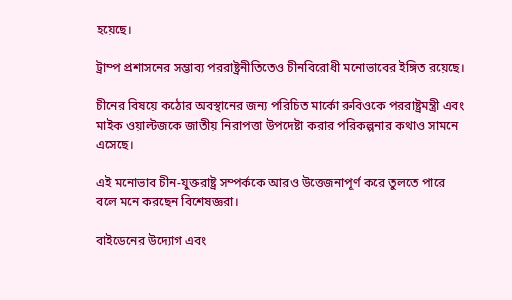হয়েছে।

ট্রাম্প প্রশাসনের সম্ভাব্য পররাষ্ট্রনীতিতেও চীনবিরোধী মনোভাবের ইঙ্গিত রয়েছে।

চীনের বিষয়ে কঠোর অবস্থানের জন্য পরিচিত মার্কো রুবিওকে পররাষ্ট্রমন্ত্রী এবং মাইক ওয়াল্টজকে জাতীয় নিরাপত্তা উপদেষ্টা করার পরিকল্পনার কথাও সামনে এসেছে।

এই মনোভাব চীন-যুক্তরাষ্ট্র সম্পর্ককে আরও উত্তেজনাপূর্ণ করে তুলতে পারে বলে মনে করছেন বিশেষজ্ঞরা।

বাইডেনের উদ্যোগ এবং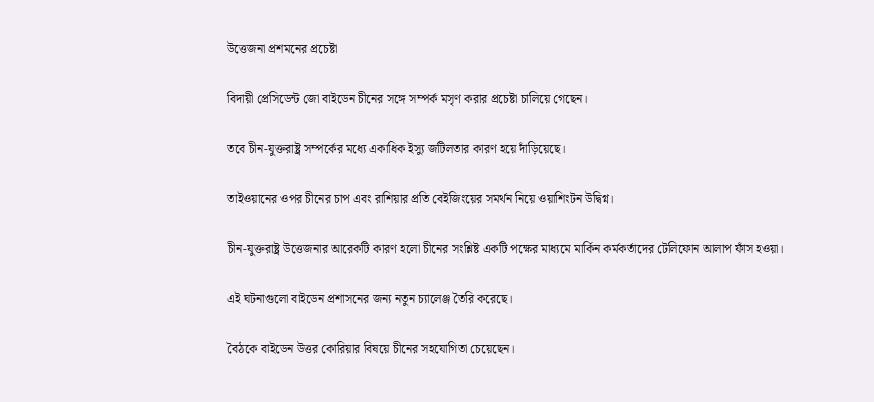উত্তেজনা প্রশমনের প্রচেষ্টা

বিদায়ী প্রেসিডেন্ট জো বাইডেন চীনের সঙ্গে সম্পর্ক মসৃণ করার প্রচেষ্টা চালিয়ে গেছেন।

তবে চীন-যুক্তরাষ্ট্র সম্পর্কের মধ্যে একাধিক ইস্যু জটিলতার কারণ হয়ে দাঁড়িয়েছে।

তাইওয়ানের ওপর চীনের চাপ এবং রাশিয়ার প্রতি বেইজিংয়ের সমর্থন নিয়ে ওয়াশিংটন উদ্বিগ্ন।

চীন-যুক্তরাষ্ট্র উত্তেজনার আরেকটি কারণ হলো চীনের সংশ্লিষ্ট একটি পক্ষের মাধ্যমে মার্কিন কর্মকর্তাদের টেলিফোন আলাপ ফাঁস হওয়া।

এই ঘটনাগুলো বাইডেন প্রশাসনের জন্য নতুন চ্যালেঞ্জ তৈরি করেছে।

বৈঠকে বাইডেন উত্তর কোরিয়ার বিষয়ে চীনের সহযোগিতা চেয়েছেন।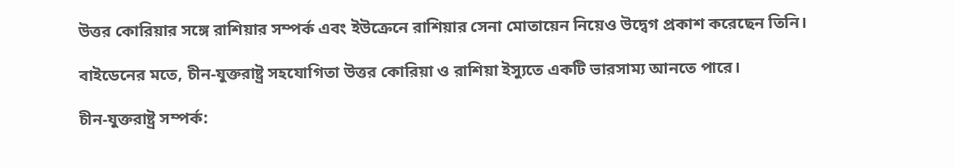উত্তর কোরিয়ার সঙ্গে রাশিয়ার সম্পর্ক এবং ইউক্রেনে রাশিয়ার সেনা মোতায়েন নিয়েও উদ্বেগ প্রকাশ করেছেন তিনি।

বাইডেনের মতে, চীন-যুক্তরাষ্ট্র সহযোগিতা উত্তর কোরিয়া ও রাশিয়া ইস্যুতে একটি ভারসাম্য আনতে পারে।

চীন-যুক্তরাষ্ট্র সম্পর্ক: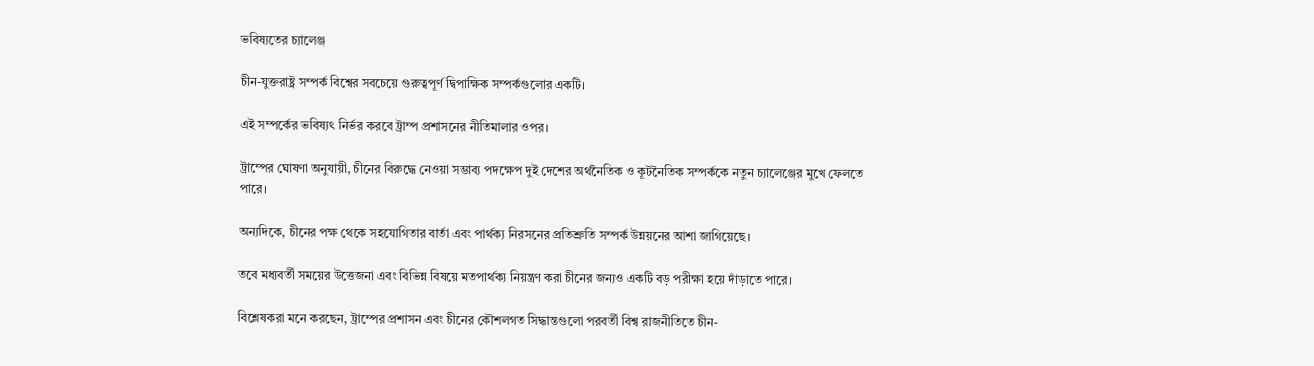ভবিষ্যতের চ্যালেঞ্জ

চীন-যুক্তরাষ্ট্র সম্পর্ক বিশ্বের সবচেয়ে গুরুত্বপূর্ণ দ্বিপাক্ষিক সম্পর্কগুলোর একটি।

এই সম্পর্কের ভবিষ্যৎ নির্ভর করবে ট্রাম্প প্রশাসনের নীতিমালার ওপর।

ট্রাম্পের ঘোষণা অনুযায়ী, চীনের বিরুদ্ধে নেওয়া সম্ভাব্য পদক্ষেপ দুই দেশের অর্থনৈতিক ও কূটনৈতিক সম্পর্ককে নতুন চ্যালেঞ্জের মুখে ফেলতে পারে।

অন্যদিকে, চীনের পক্ষ থেকে সহযোগিতার বার্তা এবং পার্থক্য নিরসনের প্রতিশ্রুতি সম্পর্ক উন্নয়নের আশা জাগিয়েছে।

তবে মধ্যবর্তী সময়ের উত্তেজনা এবং বিভিন্ন বিষয়ে মতপার্থক্য নিয়ন্ত্রণ করা চীনের জন্যও একটি বড় পরীক্ষা হয়ে দাঁড়াতে পারে।

বিশ্লেষকরা মনে করছেন, ট্রাম্পের প্রশাসন এবং চীনের কৌশলগত সিদ্ধান্তগুলো পরবর্তী বিশ্ব রাজনীতিতে চীন-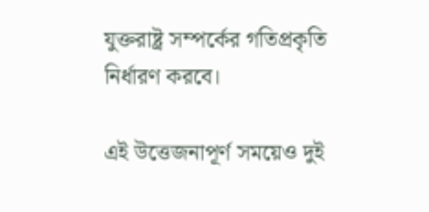যুক্তরাষ্ট্র সম্পর্কের গতিপ্রকৃতি নির্ধারণ করবে।

এই উত্তেজনাপূর্ণ সময়েও দুই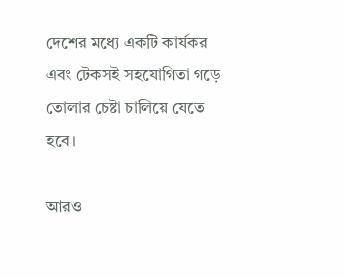দেশের মধ্যে একটি কার্যকর এবং টেকসই সহযোগিতা গড়ে তোলার চেষ্টা চালিয়ে যেতে হবে।

আরও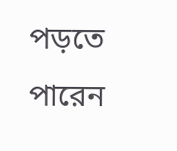পড়তে পারেন